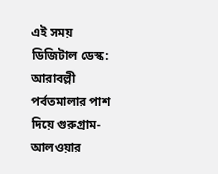এই সময় ডিজিটাল ডেস্ক: আরাবল্লী পর্বতমালার পাশ দিয়ে গুরুগ্রাম-আলওয়ার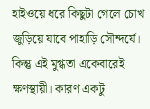হাইওয়ে ধরে কিছুটা গেলে চোখ জুড়িয়ে যাবে পাহাড়ি সৌন্দর্যে। কিন্তু এই মুগ্ধতা একেবারেই ক্ষণস্থায়ী। কারণ একটু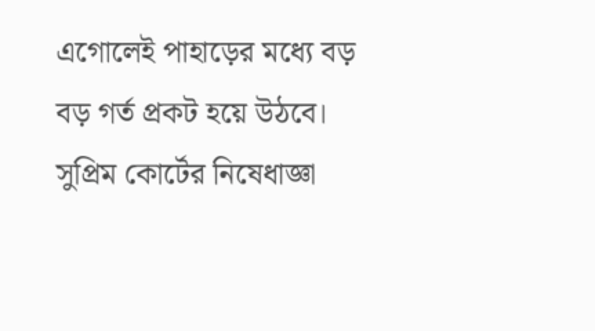এগোলেই পাহাড়ের মধ্যে বড় বড় গর্ত প্রকট হয়ে উঠবে। সুপ্রিম কোর্টের নিষেধাজ্ঞা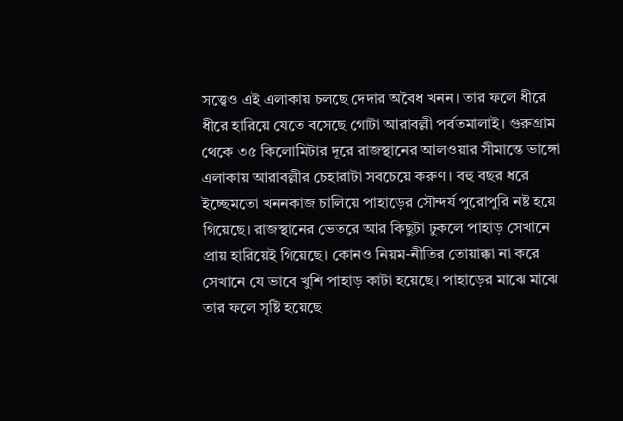সত্ত্বেও এই এলাকায় চলছে দেদার অবৈধ খনন। তার ফলে ধীরে ধীরে হারিয়ে যেতে বসেছে গোটা আরাবল্লী পর্বতমালাই। গুরুগ্রাম থেকে ৩৫ কিলোমিটার দূরে রাজস্থানের আলওয়ার সীমান্তে ভাঙ্গো এলাকায় আরাবল্লীর চেহারাটা সবচেয়ে করুণ। বহু বছর ধরে ইচ্ছেমতো খননকাজ চালিয়ে পাহাড়ের সৌন্দর্য পুরোপুরি নষ্ট হয়ে গিয়েছে। রাজস্থানের ভেতরে আর কিছুটা ঢুকলে পাহাড় সেখানে প্রায় হারিয়েই গিয়েছে। কোনও নিয়ম-নীতির তোয়াক্কা না করে সেখানে যে ভাবে খুশি পাহাড় কাটা হয়েছে। পাহাড়ের মাঝে মাঝে তার ফলে সৃষ্টি হয়েছে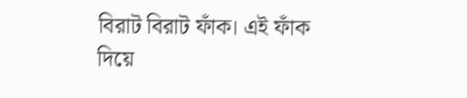বিরাট বিরাট ফাঁক। এই ফাঁক দিয়ে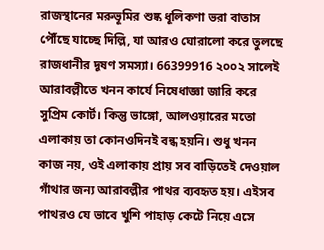রাজস্থানের মরুভূমির শুষ্ক ধূলিকণা ভরা বাতাস পৌঁছে যাচ্ছে দিল্লি, যা আরও ঘোরালো করে তুলছে রাজধানীর দূষণ সমস্যা। 66399916 ২০০২ সালেই আরাবল্লীতে খনন কার্যে নিষেধাজ্ঞা জারি করে সুপ্রিম কোর্ট। কিন্তু ভাঙ্গো, আলওয়ারের মতো এলাকায় তা কোনওদিনই বন্ধ হয়নি। শুধু খনন কাজ নয়, ওই এলাকায় প্রায় সব বাড়িতেই দেওয়াল গাঁথার জন্য আরাবল্লীর পাথর ব্যবহৃত হয়। এইসব পাথরও যে ভাবে খুশি পাহাড় কেটে নিয়ে এসে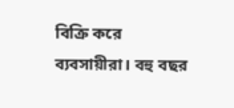বিক্রি করে ব্যবসায়ীরা। বহু বছর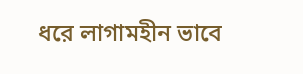ধরে লাগামহীন ভাবে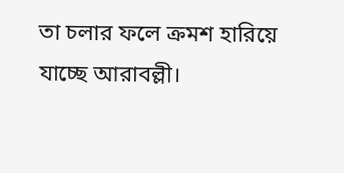তা চলার ফলে ক্রমশ হারিয়ে যাচ্ছে আরাবল্লী।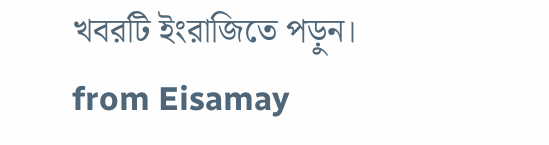খবরটি ইংরাজিতে পড়ুন।
from Eisamay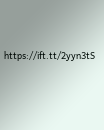https://ift.tt/2yyn3tS